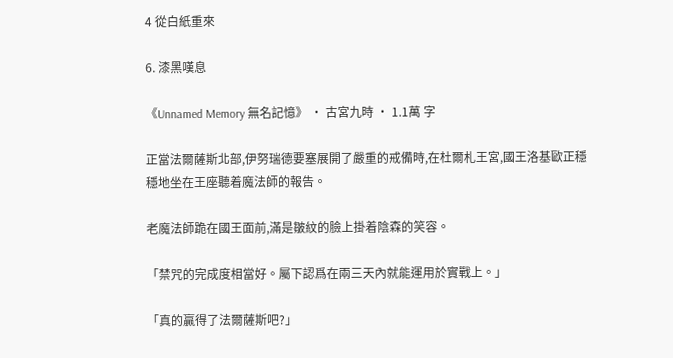4 從白紙重來

6. 漆黑嘆息

《Unnamed Memory 無名記憶》 · 古宮九時 · 1.1萬 字

正當法爾薩斯北部,伊努瑞德要塞展開了嚴重的戒備時,在杜爾札王宮,國王洛基歐正穩穩地坐在王座聽着魔法師的報告。

老魔法師跪在國王面前,滿是皺紋的臉上掛着陰森的笑容。

「禁咒的完成度相當好。屬下認爲在兩三天內就能運用於實戰上。」

「真的贏得了法爾薩斯吧?」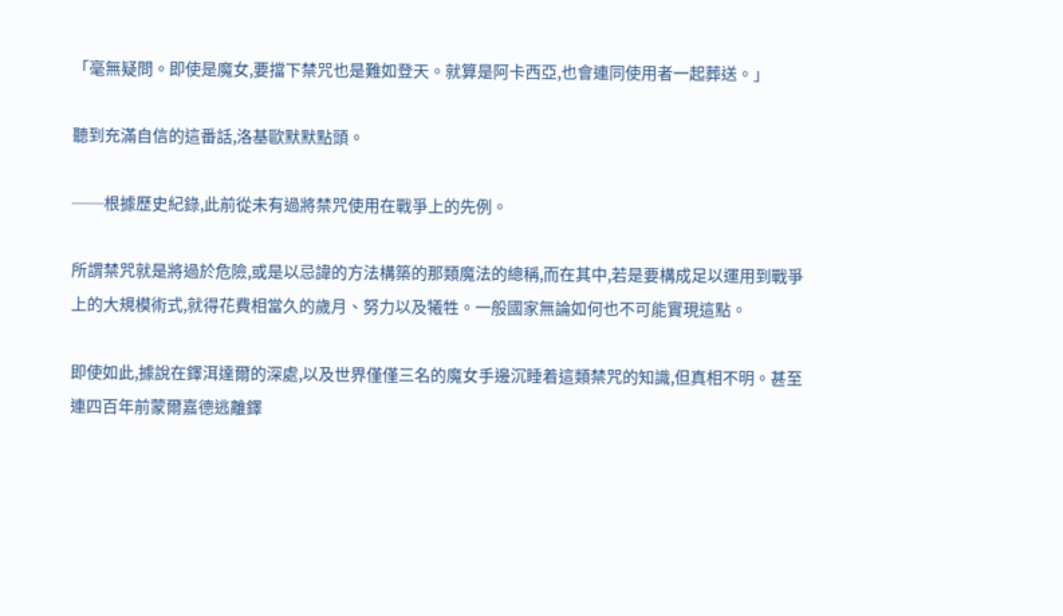「毫無疑問。即使是魔女,要擋下禁咒也是難如登天。就算是阿卡西亞,也會連同使用者一起葬送。」

聽到充滿自信的這番話,洛基歐默默點頭。

──根據歷史紀錄,此前從未有過將禁咒使用在戰爭上的先例。

所謂禁咒就是將過於危險,或是以忌諱的方法構築的那類魔法的總稱,而在其中,若是要構成足以運用到戰爭上的大規模術式,就得花費相當久的歲月、努力以及犧牲。一般國家無論如何也不可能實現這點。

即使如此,據說在鐸洱達爾的深處,以及世界僅僅三名的魔女手邊沉睡着這類禁咒的知識,但真相不明。甚至連四百年前蒙爾嘉德逃離鐸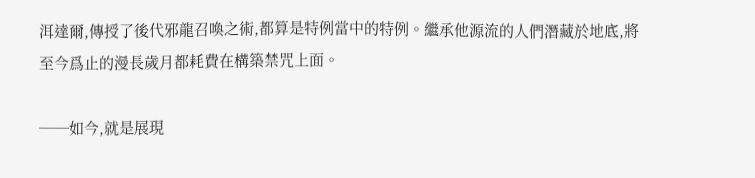洱達爾,傳授了後代邪龍召喚之術,都算是特例當中的特例。繼承他源流的人們潛藏於地底,將至今爲止的漫長歲月都耗費在構築禁咒上面。

──如今,就是展現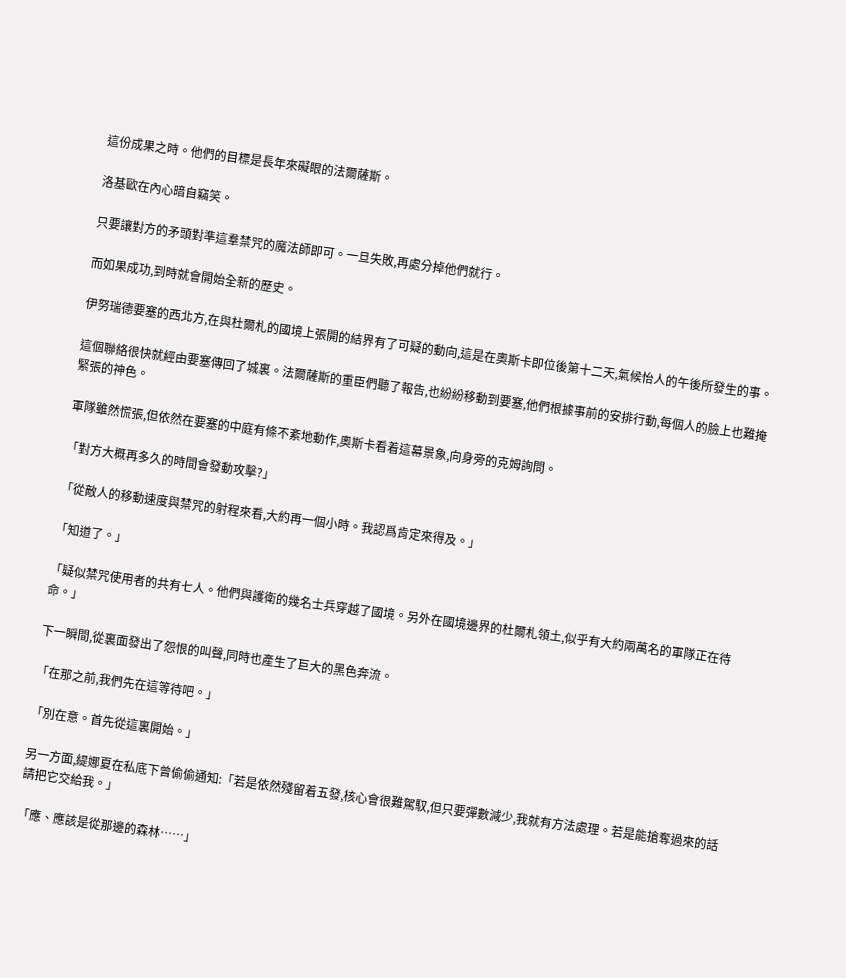這份成果之時。他們的目標是長年來礙眼的法爾薩斯。

洛基歐在內心暗自竊笑。

只要讓對方的矛頭對準這羣禁咒的魔法師即可。一旦失敗,再處分掉他們就行。

而如果成功,到時就會開始全新的歷史。

伊努瑞德要塞的西北方,在與杜爾札的國境上張開的結界有了可疑的動向,這是在奧斯卡即位後第十二天,氣候怡人的午後所發生的事。

這個聯絡很快就經由要塞傳回了城裏。法爾薩斯的重臣們聽了報告,也紛紛移動到要塞,他們根據事前的安排行動,每個人的臉上也難掩緊張的神色。

軍隊雖然慌張,但依然在要塞的中庭有條不紊地動作,奧斯卡看着這幕景象,向身旁的克姆詢問。

「對方大概再多久的時間會發動攻擊?」

「從敵人的移動速度與禁咒的射程來看,大約再一個小時。我認爲肯定來得及。」

「知道了。」

「疑似禁咒使用者的共有七人。他們與護衛的幾名士兵穿越了國境。另外在國境邊界的杜爾札領土,似乎有大約兩萬名的軍隊正在待命。」

下一瞬間,從裏面發出了怨恨的叫聲,同時也產生了巨大的黑色奔流。

「在那之前,我們先在這等待吧。」

「別在意。首先從這裏開始。」

另一方面,緹娜夏在私底下曾偷偷通知:「若是依然殘留着五發,核心會很難駕馭,但只要彈數減少,我就有方法處理。若是能搶奪過來的話請把它交給我。」

「應、應該是從那邊的森林……」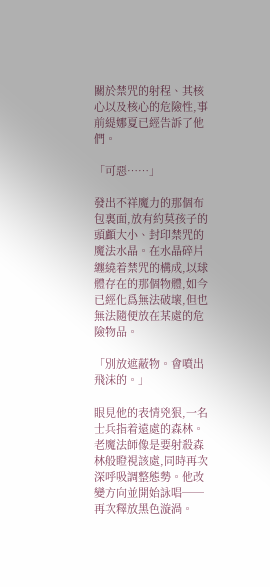關於禁咒的射程、其核心以及核心的危險性,事前緹娜夏已經告訴了他們。

「可惡……」

發出不祥魔力的那個布包裏面,放有約莫孩子的頭顱大小、封印禁咒的魔法水晶。在水晶碎片纏繞着禁咒的構成,以球體存在的那個物體,如今已經化爲無法破壞,但也無法隨便放在某處的危險物品。

「別放遮蔽物。會噴出飛沫的。」

眼見他的表情兇狠,一名士兵指着遠處的森林。老魔法師像是要射殺森林般瞪視該處,同時再次深呼吸調整態勢。他改變方向並開始詠唱──再次釋放黑色漩渦。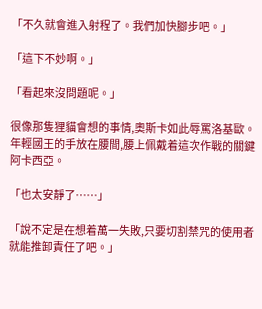「不久就會進入射程了。我們加快腳步吧。」

「這下不妙啊。」

「看起來沒問題呢。」

很像那隻狸貓會想的事情,奧斯卡如此辱罵洛基歐。年輕國王的手放在腰間,腰上佩戴着這次作戰的關鍵阿卡西亞。

「也太安靜了……」

「說不定是在想着萬一失敗,只要切割禁咒的使用者就能推卸責任了吧。」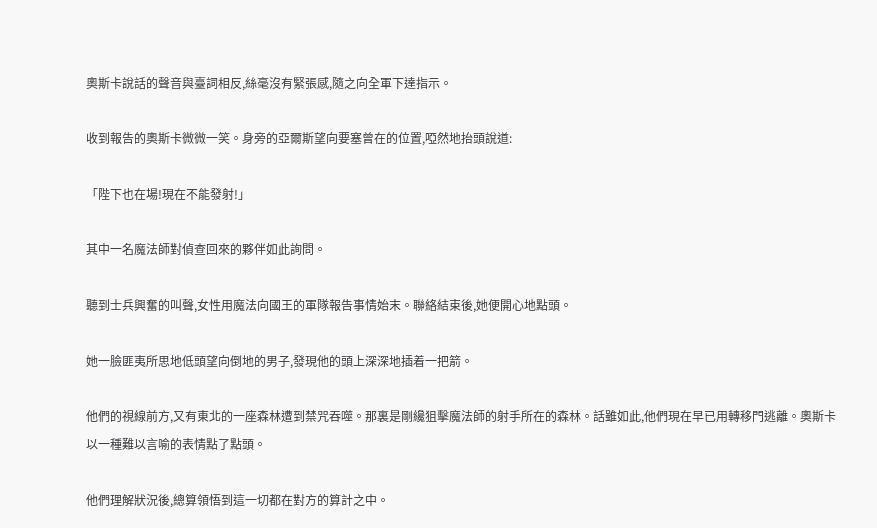奧斯卡說話的聲音與臺詞相反,絲毫沒有緊張感,隨之向全軍下達指示。

收到報告的奧斯卡微微一笑。身旁的亞爾斯望向要塞曾在的位置,啞然地抬頭說道:

「陛下也在場!現在不能發射!」

其中一名魔法師對偵查回來的夥伴如此詢問。

聽到士兵興奮的叫聲,女性用魔法向國王的軍隊報告事情始末。聯絡結束後,她便開心地點頭。

她一臉匪夷所思地低頭望向倒地的男子,發現他的頭上深深地插着一把箭。

他們的視線前方,又有東北的一座森林遭到禁咒吞噬。那裏是剛纔狙擊魔法師的射手所在的森林。話雖如此,他們現在早已用轉移門逃離。奧斯卡以一種難以言喻的表情點了點頭。

他們理解狀況後,總算領悟到這一切都在對方的算計之中。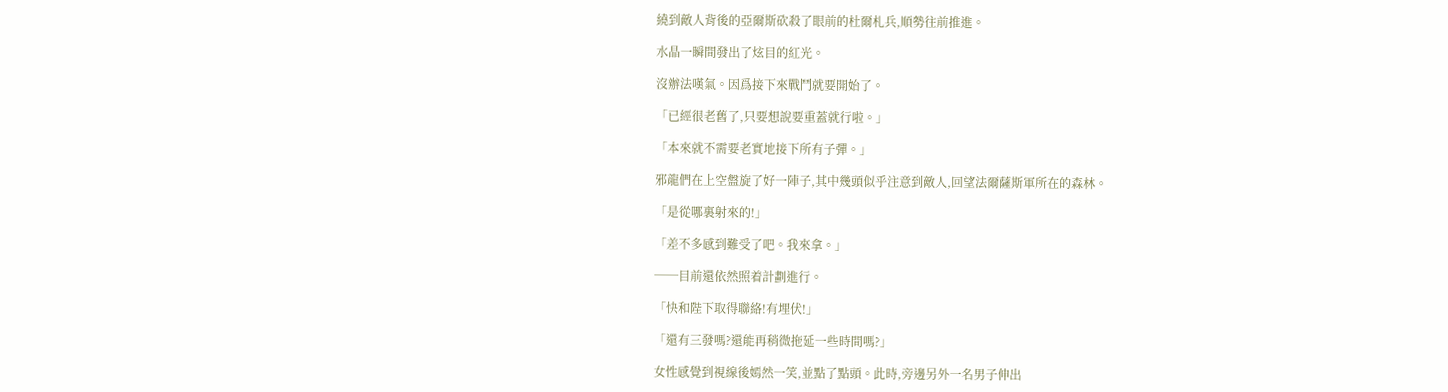繞到敵人背後的亞爾斯砍殺了眼前的杜爾札兵,順勢往前推進。

水晶一瞬間發出了炫目的紅光。

沒辦法嘆氣。因爲接下來戰鬥就要開始了。

「已經很老舊了,只要想說要重蓋就行啦。」

「本來就不需要老實地接下所有子彈。」

邪龍們在上空盤旋了好一陣子,其中幾頭似乎注意到敵人,回望法爾薩斯軍所在的森林。

「是從哪裏射來的!」

「差不多感到難受了吧。我來拿。」

──目前還依然照着計劃進行。

「快和陛下取得聯絡!有埋伏!」

「還有三發嗎?還能再稍微拖延一些時間嗎?」

女性感覺到視線後嫣然一笑,並點了點頭。此時,旁邊另外一名男子伸出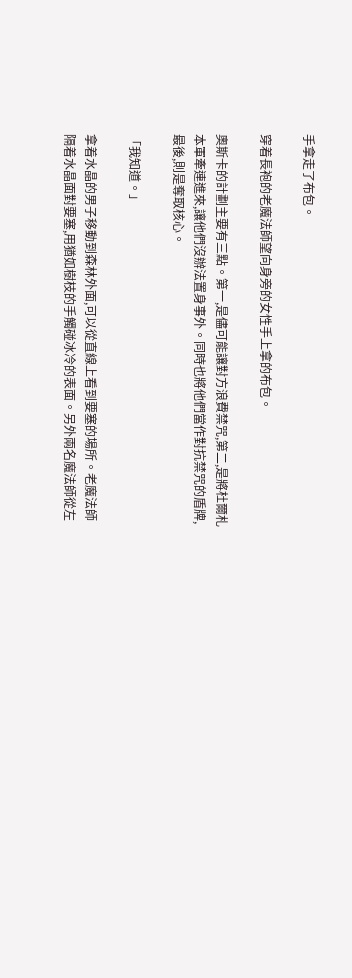手拿走了布包。

穿着長袍的老魔法師望向身旁的女性手上拿的布包。

奧斯卡的計劃主要有三點。第一,是儘可能讓對方浪費禁咒,第二,是將杜爾札本軍牽連進來,讓他們沒辦法置身事外。同時也將他們當作對抗禁咒的盾牌,最後,則是奪取核心。

「我知道。」

拿着水晶的男子移動到森林外面,可以從直線上看到要塞的場所。老魔法師隔着水晶面對要塞,用猶如樹枝的手觸碰冰冷的表面。另外兩名魔法師從左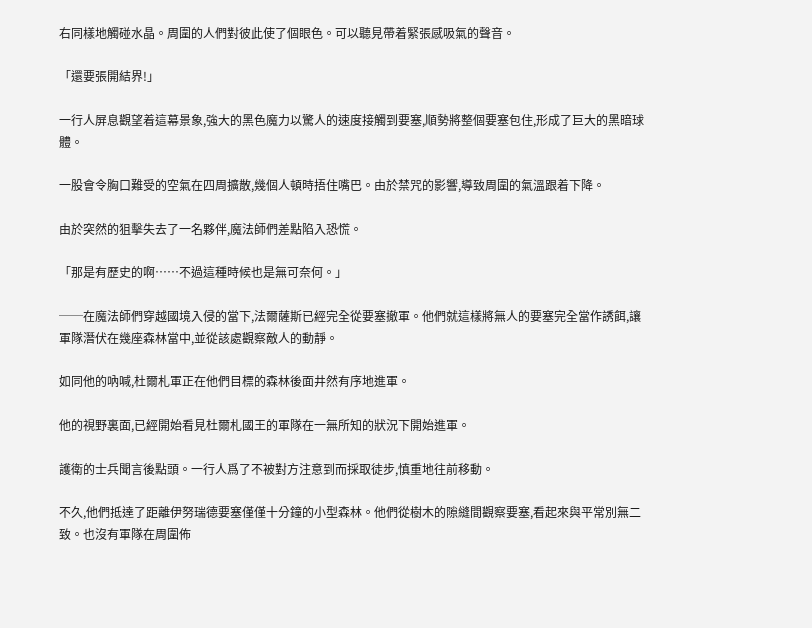右同樣地觸碰水晶。周圍的人們對彼此使了個眼色。可以聽見帶着緊張感吸氣的聲音。

「還要張開結界!」

一行人屏息觀望着這幕景象,強大的黑色魔力以驚人的速度接觸到要塞,順勢將整個要塞包住,形成了巨大的黑暗球體。

一股會令胸口難受的空氣在四周擴散,幾個人頓時捂住嘴巴。由於禁咒的影響,導致周圍的氣溫跟着下降。

由於突然的狙擊失去了一名夥伴,魔法師們差點陷入恐慌。

「那是有歷史的啊……不過這種時候也是無可奈何。」

──在魔法師們穿越國境入侵的當下,法爾薩斯已經完全從要塞撤軍。他們就這樣將無人的要塞完全當作誘餌,讓軍隊潛伏在幾座森林當中,並從該處觀察敵人的動靜。

如同他的吶喊,杜爾札軍正在他們目標的森林後面井然有序地進軍。

他的視野裏面,已經開始看見杜爾札國王的軍隊在一無所知的狀況下開始進軍。

護衛的士兵聞言後點頭。一行人爲了不被對方注意到而採取徒步,慎重地往前移動。

不久,他們抵達了距離伊努瑞德要塞僅僅十分鐘的小型森林。他們從樹木的隙縫間觀察要塞,看起來與平常別無二致。也沒有軍隊在周圍佈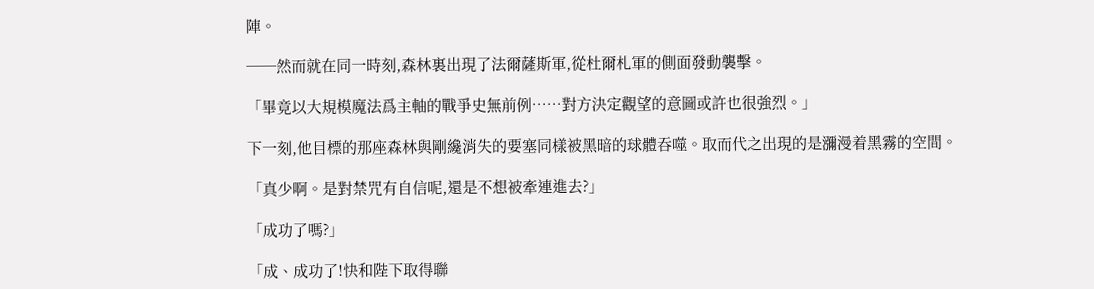陣。

──然而就在同一時刻,森林裏出現了法爾薩斯軍,從杜爾札軍的側面發動襲擊。

「畢竟以大規模魔法爲主軸的戰爭史無前例……對方決定觀望的意圖或許也很強烈。」

下一刻,他目標的那座森林與剛纔消失的要塞同樣被黑暗的球體吞噬。取而代之出現的是瀰漫着黑霧的空間。

「真少啊。是對禁咒有自信呢,還是不想被牽連進去?」

「成功了嗎?」

「成、成功了!快和陛下取得聯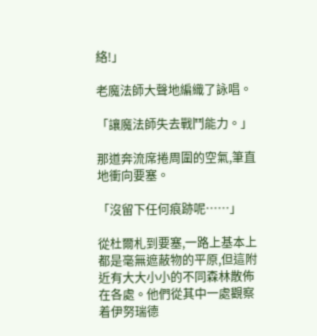絡!」

老魔法師大聲地編織了詠唱。

「讓魔法師失去戰鬥能力。」

那道奔流席捲周圍的空氣,筆直地衝向要塞。

「沒留下任何痕跡呢……」

從杜爾札到要塞,一路上基本上都是毫無遮蔽物的平原,但這附近有大大小小的不同森林散佈在各處。他們從其中一處觀察着伊努瑞德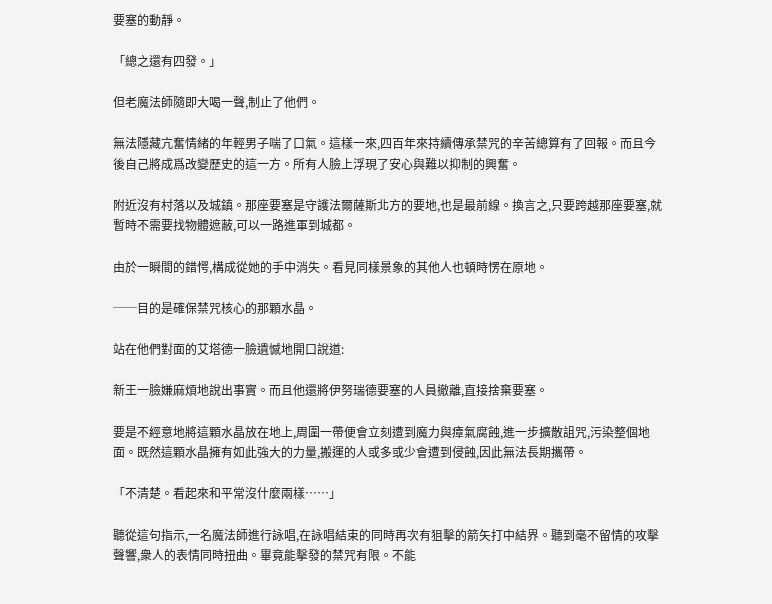要塞的動靜。

「總之還有四發。」

但老魔法師隨即大喝一聲,制止了他們。

無法隱藏亢奮情緒的年輕男子喘了口氣。這樣一來,四百年來持續傳承禁咒的辛苦總算有了回報。而且今後自己將成爲改變歷史的這一方。所有人臉上浮現了安心與難以抑制的興奮。

附近沒有村落以及城鎮。那座要塞是守護法爾薩斯北方的要地,也是最前線。換言之,只要跨越那座要塞,就暫時不需要找物體遮蔽,可以一路進軍到城都。

由於一瞬間的錯愕,構成從她的手中消失。看見同樣景象的其他人也頓時愣在原地。

──目的是確保禁咒核心的那顆水晶。

站在他們對面的艾塔德一臉遺憾地開口說道:

新王一臉嫌麻煩地說出事實。而且他還將伊努瑞德要塞的人員撤離,直接捨棄要塞。

要是不經意地將這顆水晶放在地上,周圍一帶便會立刻遭到魔力與瘴氣腐蝕,進一步擴散詛咒,污染整個地面。既然這顆水晶擁有如此強大的力量,搬運的人或多或少會遭到侵蝕,因此無法長期攜帶。

「不清楚。看起來和平常沒什麼兩樣……」

聽從這句指示,一名魔法師進行詠唱,在詠唱結束的同時再次有狙擊的箭矢打中結界。聽到毫不留情的攻擊聲響,衆人的表情同時扭曲。畢竟能擊發的禁咒有限。不能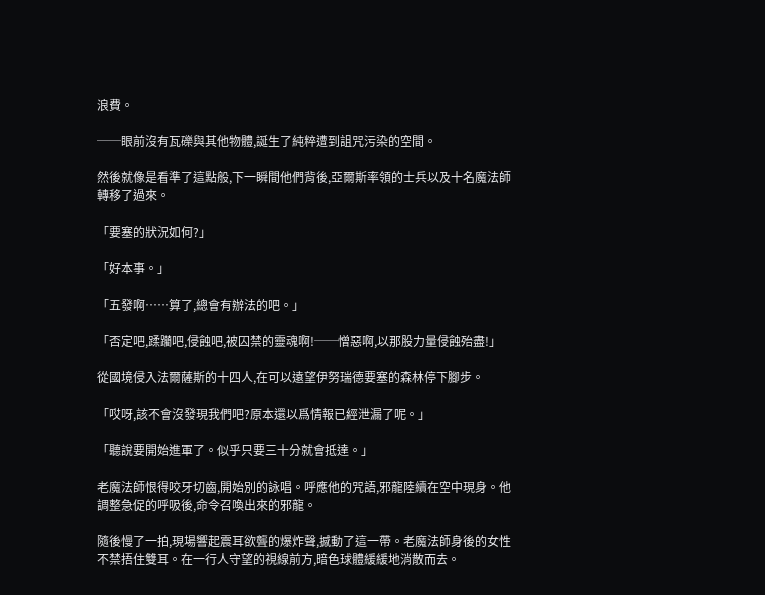浪費。

──眼前沒有瓦礫與其他物體,誕生了純粹遭到詛咒污染的空間。

然後就像是看準了這點般,下一瞬間他們背後,亞爾斯率領的士兵以及十名魔法師轉移了過來。

「要塞的狀況如何?」

「好本事。」

「五發啊……算了,總會有辦法的吧。」

「否定吧,蹂躪吧,侵蝕吧,被囚禁的靈魂啊!──憎惡啊,以那股力量侵蝕殆盡!」

從國境侵入法爾薩斯的十四人,在可以遠望伊努瑞德要塞的森林停下腳步。

「哎呀,該不會沒發現我們吧?原本還以爲情報已經泄漏了呢。」

「聽說要開始進軍了。似乎只要三十分就會抵達。」

老魔法師恨得咬牙切齒,開始別的詠唱。呼應他的咒語,邪龍陸續在空中現身。他調整急促的呼吸後,命令召喚出來的邪龍。

隨後慢了一拍,現場響起震耳欲聾的爆炸聲,撼動了這一帶。老魔法師身後的女性不禁捂住雙耳。在一行人守望的視線前方,暗色球體緩緩地消散而去。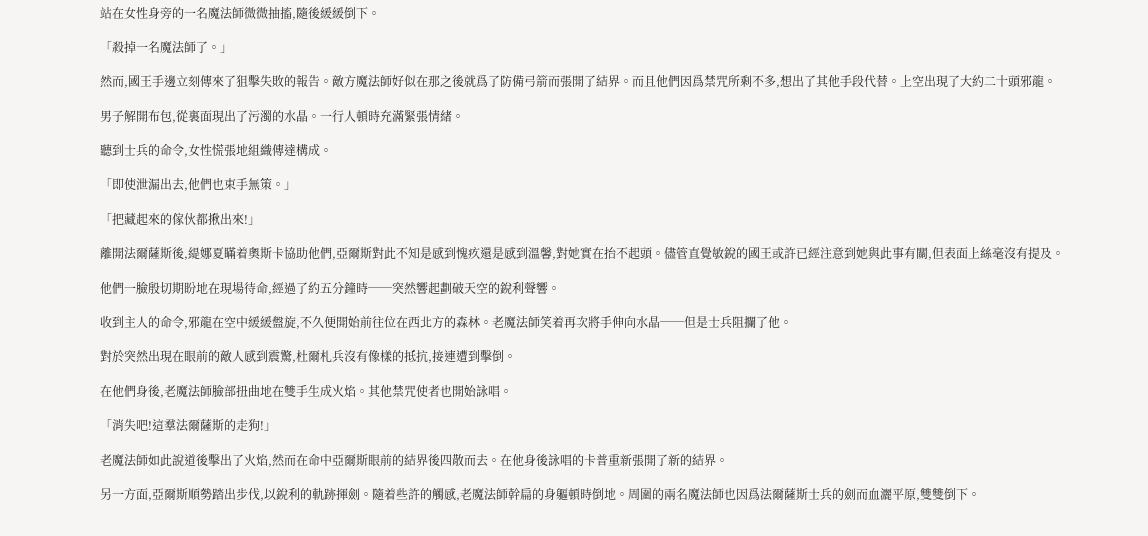站在女性身旁的一名魔法師微微抽搐,隨後緩緩倒下。

「殺掉一名魔法師了。」

然而,國王手邊立刻傳來了狙擊失敗的報告。敵方魔法師好似在那之後就爲了防備弓箭而張開了結界。而且他們因爲禁咒所剩不多,想出了其他手段代替。上空出現了大約二十頭邪龍。

男子解開布包,從裏面現出了污濁的水晶。一行人頓時充滿緊張情緒。

聽到士兵的命令,女性慌張地組織傳達構成。

「即使泄漏出去,他們也束手無策。」

「把藏起來的傢伙都揪出來!」

離開法爾薩斯後,緹娜夏瞞着奧斯卡協助他們,亞爾斯對此不知是感到愧疚還是感到溫馨,對她實在抬不起頭。儘管直覺敏銳的國王或許已經注意到她與此事有關,但表面上絲毫沒有提及。

他們一臉殷切期盼地在現場待命,經過了約五分鐘時──突然響起劃破天空的銳利聲響。

收到主人的命令,邪龍在空中緩緩盤旋,不久便開始前往位在西北方的森林。老魔法師笑着再次將手伸向水晶──但是士兵阻攔了他。

對於突然出現在眼前的敵人感到震驚,杜爾札兵沒有像樣的抵抗,接連遭到擊倒。

在他們身後,老魔法師臉部扭曲地在雙手生成火焰。其他禁咒使者也開始詠唱。

「消失吧!這羣法爾薩斯的走狗!」

老魔法師如此說道後擊出了火焰,然而在命中亞爾斯眼前的結界後四散而去。在他身後詠唱的卡普重新張開了新的結界。

另一方面,亞爾斯順勢踏出步伐,以銳利的軌跡揮劍。隨着些許的觸感,老魔法師幹扁的身軀頓時倒地。周圍的兩名魔法師也因爲法爾薩斯士兵的劍而血灑平原,雙雙倒下。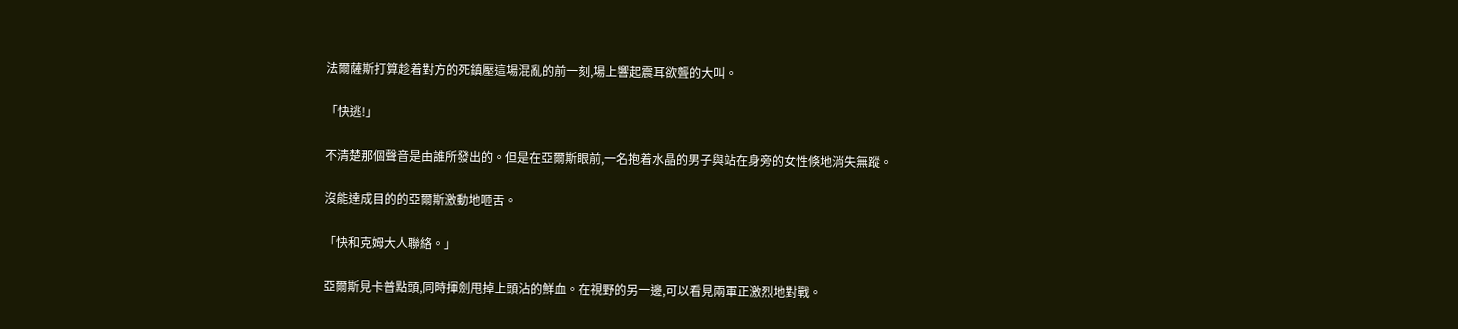法爾薩斯打算趁着對方的死鎮壓這場混亂的前一刻,場上響起震耳欲聾的大叫。

「快逃!」

不清楚那個聲音是由誰所發出的。但是在亞爾斯眼前,一名抱着水晶的男子與站在身旁的女性倏地消失無蹤。

沒能達成目的的亞爾斯激動地咂舌。

「快和克姆大人聯絡。」

亞爾斯見卡普點頭,同時揮劍甩掉上頭沾的鮮血。在視野的另一邊,可以看見兩軍正激烈地對戰。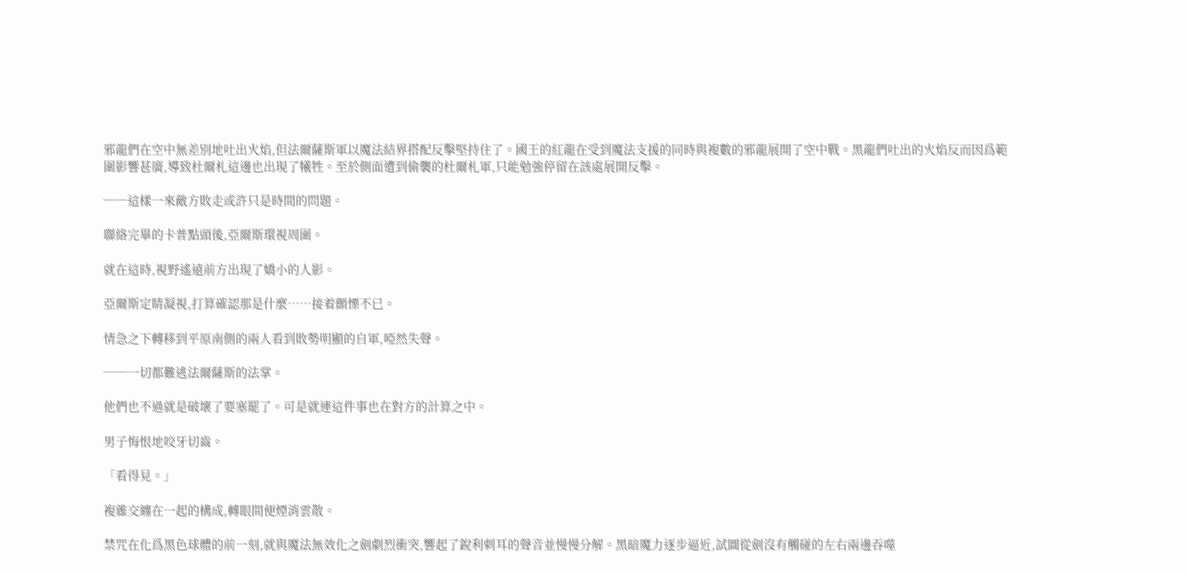邪龍們在空中無差別地吐出火焰,但法爾薩斯軍以魔法結界搭配反擊堅持住了。國王的紅龍在受到魔法支援的同時與複數的邪龍展開了空中戰。黑龍們吐出的火焰反而因爲範圍影響甚廣,導致杜爾札這邊也出現了犧牲。至於側面遭到偷襲的杜爾札軍,只能勉強停留在該處展開反擊。

──這樣一來敵方敗走或許只是時間的問題。

聯絡完畢的卡普點頭後,亞爾斯環視周圍。

就在這時,視野遙遠前方出現了嬌小的人影。

亞爾斯定睛凝視,打算確認那是什麼……接着顫慄不已。

情急之下轉移到平原南側的兩人看到敗勢明顯的自軍,啞然失聲。

──一切都難逃法爾薩斯的法掌。

他們也不過就是破壞了要塞罷了。可是就連這件事也在對方的計算之中。

男子悔恨地咬牙切齒。

「看得見。」

複雜交纏在一起的構成,轉眼間便煙消雲散。

禁咒在化爲黑色球體的前一刻,就與魔法無效化之劍劇烈衝突,響起了銳利刺耳的聲音並慢慢分解。黑暗魔力逐步逼近,試圖從劍沒有觸碰的左右兩邊吞噬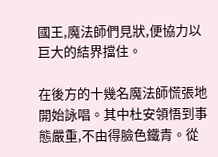國王,魔法師們見狀,便協力以巨大的結界擋住。

在後方的十幾名魔法師慌張地開始詠唱。其中杜安領悟到事態嚴重,不由得臉色鐵青。從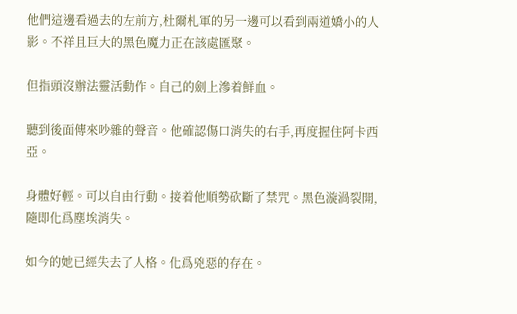他們這邊看過去的左前方,杜爾札軍的另一邊可以看到兩道嬌小的人影。不祥且巨大的黑色魔力正在該處匯聚。

但指頭沒辦法靈活動作。自己的劍上滲着鮮血。

聽到後面傳來吵雜的聲音。他確認傷口消失的右手,再度握住阿卡西亞。

身體好輕。可以自由行動。接着他順勢砍斷了禁咒。黑色漩渦裂開,隨即化爲塵埃消失。

如今的她已經失去了人格。化爲兇惡的存在。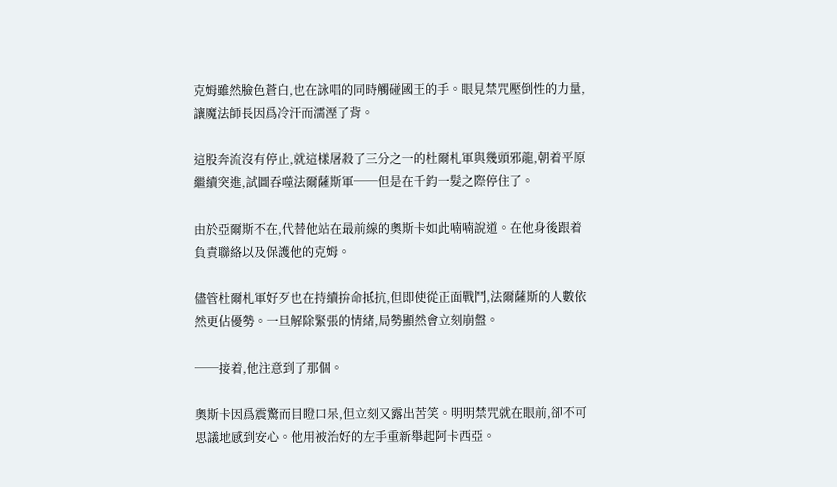克姆雖然臉色蒼白,也在詠唱的同時觸碰國王的手。眼見禁咒壓倒性的力量,讓魔法師長因爲冷汗而濡溼了背。

這股奔流沒有停止,就這樣屠殺了三分之一的杜爾札軍與幾頭邪龍,朝着平原繼續突進,試圖吞噬法爾薩斯軍──但是在千鈞一髮之際停住了。

由於亞爾斯不在,代替他站在最前線的奧斯卡如此喃喃說道。在他身後跟着負責聯絡以及保護他的克姆。

儘管杜爾札軍好歹也在持續拚命抵抗,但即使從正面戰鬥,法爾薩斯的人數依然更佔優勢。一旦解除緊張的情緒,局勢顯然會立刻崩盤。

──接着,他注意到了那個。

奧斯卡因爲震驚而目瞪口呆,但立刻又露出苦笑。明明禁咒就在眼前,卻不可思議地感到安心。他用被治好的左手重新舉起阿卡西亞。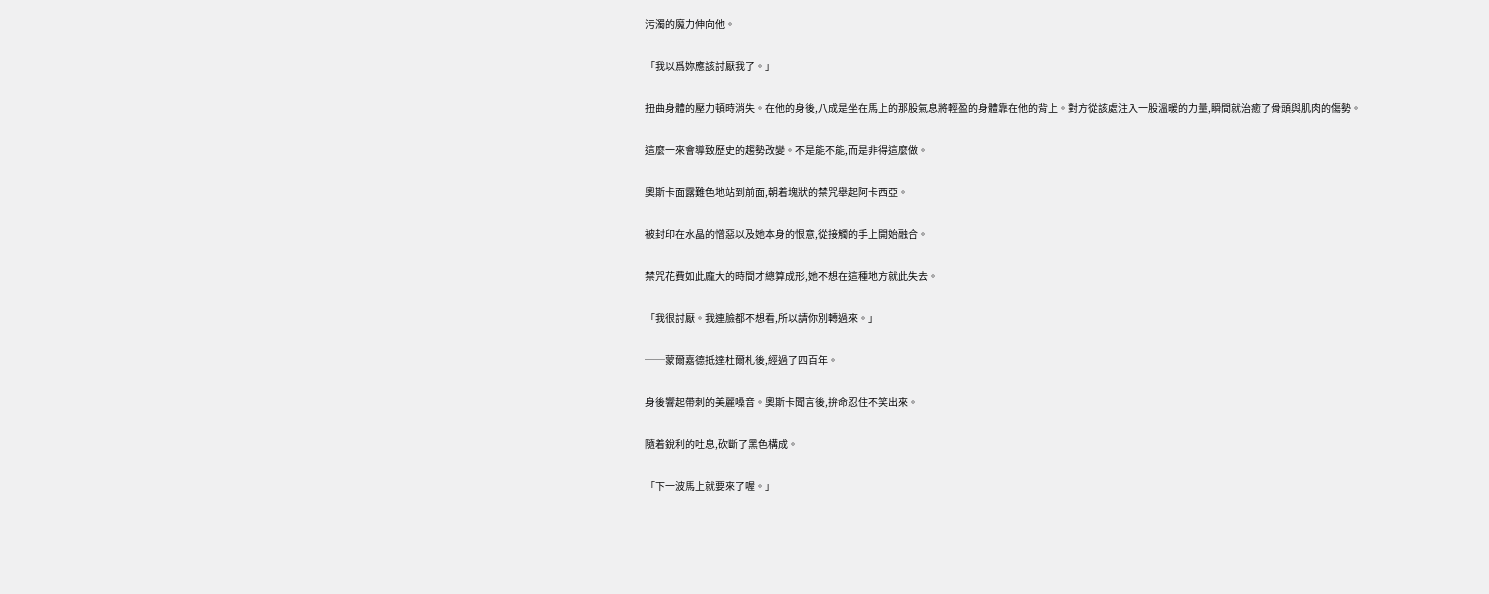污濁的魔力伸向他。

「我以爲妳應該討厭我了。」

扭曲身體的壓力頓時消失。在他的身後,八成是坐在馬上的那股氣息將輕盈的身體靠在他的背上。對方從該處注入一股溫暖的力量,瞬間就治癒了骨頭與肌肉的傷勢。

這麼一來會導致歷史的趨勢改變。不是能不能,而是非得這麼做。

奧斯卡面露難色地站到前面,朝着塊狀的禁咒舉起阿卡西亞。

被封印在水晶的憎惡以及她本身的恨意,從接觸的手上開始融合。

禁咒花費如此龐大的時間才總算成形,她不想在這種地方就此失去。

「我很討厭。我連臉都不想看,所以請你別轉過來。」

──蒙爾嘉德抵達杜爾札後,經過了四百年。

身後響起帶刺的美麗嗓音。奧斯卡聞言後,拚命忍住不笑出來。

隨着銳利的吐息,砍斷了黑色構成。

「下一波馬上就要來了喔。」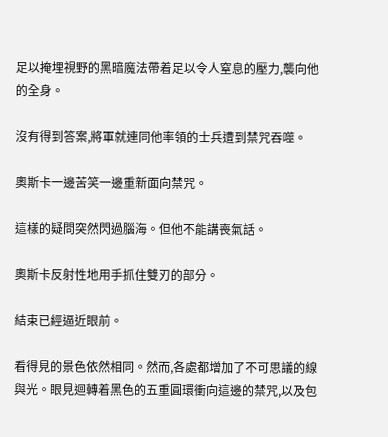足以掩埋視野的黑暗魔法帶着足以令人窒息的壓力,襲向他的全身。

沒有得到答案,將軍就連同他率領的士兵遭到禁咒吞噬。

奧斯卡一邊苦笑一邊重新面向禁咒。

這樣的疑問突然閃過腦海。但他不能講喪氣話。

奧斯卡反射性地用手抓住雙刃的部分。

結束已經逼近眼前。

看得見的景色依然相同。然而,各處都增加了不可思議的線與光。眼見迴轉着黑色的五重圓環衝向這邊的禁咒,以及包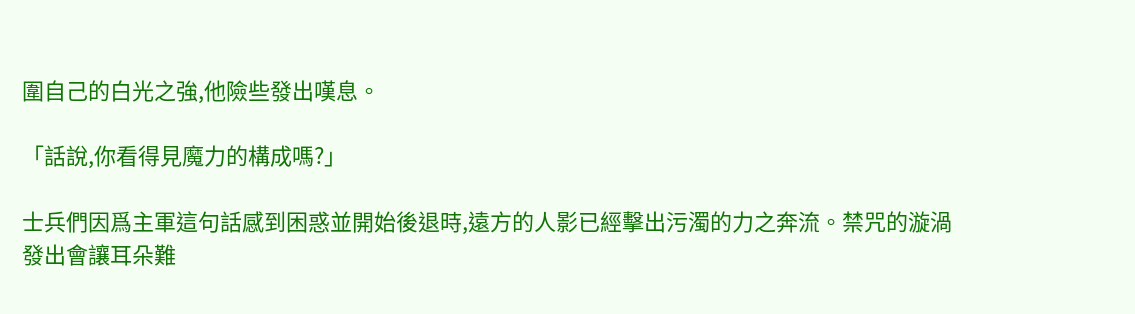圍自己的白光之強,他險些發出嘆息。

「話說,你看得見魔力的構成嗎?」

士兵們因爲主軍這句話感到困惑並開始後退時,遠方的人影已經擊出污濁的力之奔流。禁咒的漩渦發出會讓耳朵難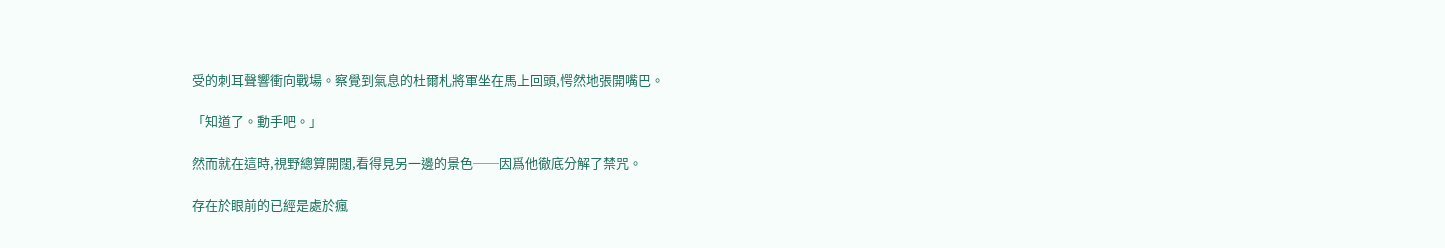受的刺耳聲響衝向戰場。察覺到氣息的杜爾札將軍坐在馬上回頭,愕然地張開嘴巴。

「知道了。動手吧。」

然而就在這時,視野總算開闊,看得見另一邊的景色──因爲他徹底分解了禁咒。

存在於眼前的已經是處於瘋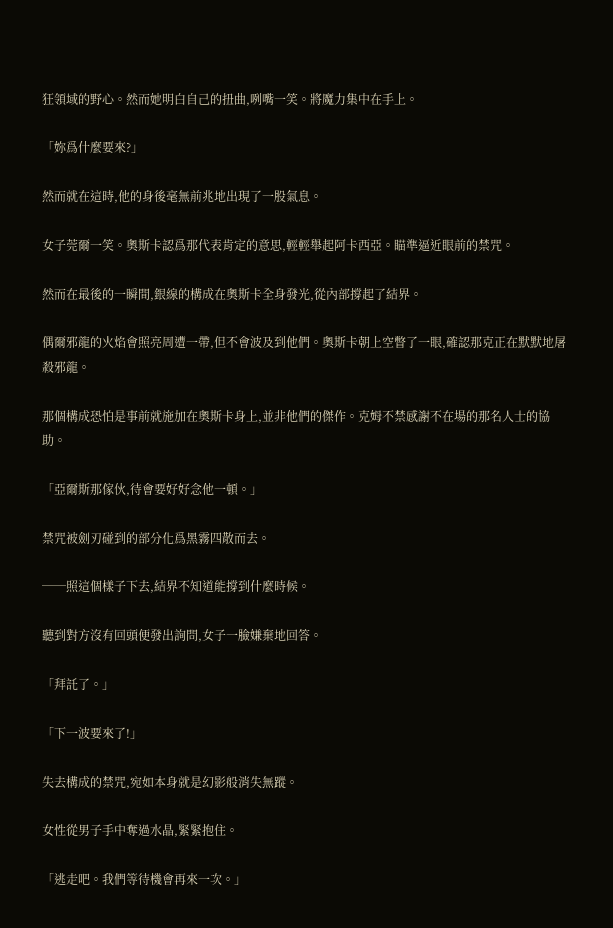狂領域的野心。然而她明白自己的扭曲,咧嘴一笑。將魔力集中在手上。

「妳爲什麼要來?」

然而就在這時,他的身後毫無前兆地出現了一股氣息。

女子莞爾一笑。奧斯卡認爲那代表肯定的意思,輕輕舉起阿卡西亞。瞄準逼近眼前的禁咒。

然而在最後的一瞬間,銀線的構成在奧斯卡全身發光,從內部撐起了結界。

偶爾邪龍的火焰會照亮周遭一帶,但不會波及到他們。奧斯卡朝上空瞥了一眼,確認那克正在默默地屠殺邪龍。

那個構成恐怕是事前就施加在奧斯卡身上,並非他們的傑作。克姆不禁感謝不在場的那名人士的協助。

「亞爾斯那傢伙,待會要好好念他一頓。」

禁咒被劍刃碰到的部分化爲黑霧四散而去。

──照這個樣子下去,結界不知道能撐到什麼時候。

聽到對方沒有回頭便發出詢問,女子一臉嫌棄地回答。

「拜託了。」

「下一波要來了!」

失去構成的禁咒,宛如本身就是幻影般消失無蹤。

女性從男子手中奪過水晶,緊緊抱住。

「逃走吧。我們等待機會再來一次。」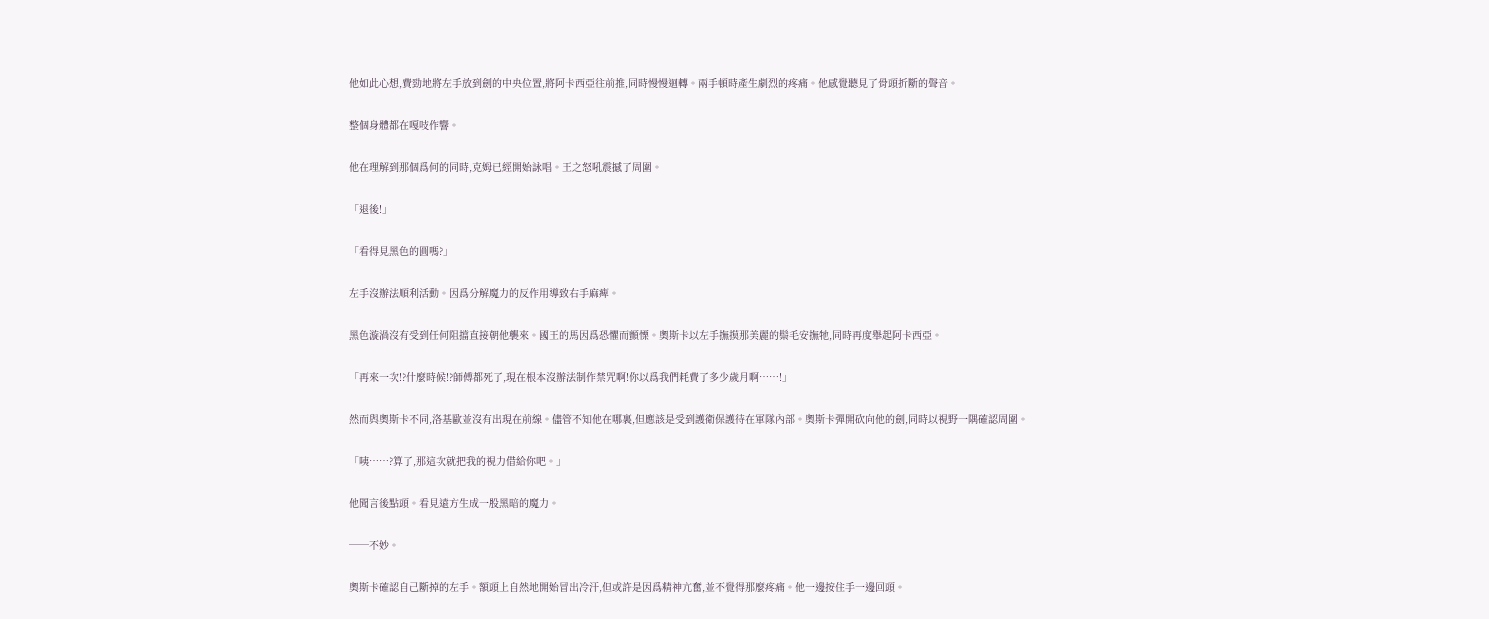他如此心想,費勁地將左手放到劍的中央位置,將阿卡西亞往前推,同時慢慢迴轉。兩手頓時產生劇烈的疼痛。他感覺聽見了骨頭折斷的聲音。

整個身體都在嘎吱作響。

他在理解到那個爲何的同時,克姆已經開始詠唱。王之怒吼震撼了周圍。

「退後!」

「看得見黑色的圓嗎?」

左手沒辦法順利活動。因爲分解魔力的反作用導致右手麻痺。

黑色漩渦沒有受到任何阻擋直接朝他襲來。國王的馬因爲恐懼而顫慄。奧斯卡以左手撫摸那美麗的鬃毛安撫牠,同時再度舉起阿卡西亞。

「再來一次!?什麼時候!?師傅都死了,現在根本沒辦法制作禁咒啊!你以爲我們耗費了多少歲月啊……!」

然而與奧斯卡不同,洛基歐並沒有出現在前線。儘管不知他在哪裏,但應該是受到護衛保護待在軍隊內部。奧斯卡彈開砍向他的劍,同時以視野一隅確認周圍。

「咦……?算了,那這次就把我的視力借給你吧。」

他聞言後點頭。看見遠方生成一股黑暗的魔力。

──不妙。

奧斯卡確認自己斷掉的左手。額頭上自然地開始冒出冷汗,但或許是因爲精神亢奮,並不覺得那麼疼痛。他一邊按住手一邊回頭。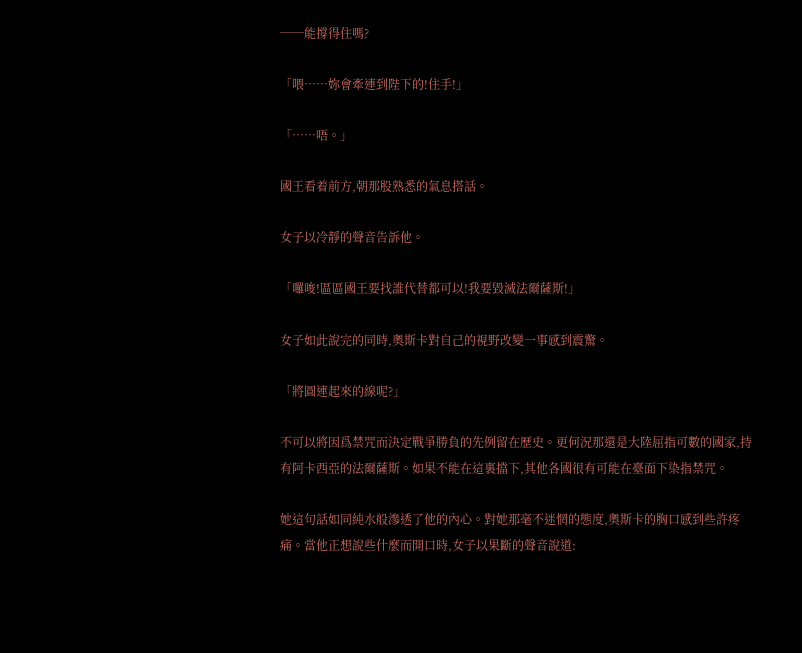──能撐得住嗎?

「喂……妳會牽連到陛下的!住手!」

「……唔。」

國王看着前方,朝那股熟悉的氣息搭話。

女子以冷靜的聲音告訴他。

「囉唆!區區國王要找誰代替都可以!我要毀滅法爾薩斯!」

女子如此說完的同時,奧斯卡對自己的視野改變一事感到震驚。

「將圓連起來的線呢?」

不可以將因爲禁咒而決定戰爭勝負的先例留在歷史。更何況那還是大陸屈指可數的國家,持有阿卡西亞的法爾薩斯。如果不能在這裏擋下,其他各國很有可能在臺面下染指禁咒。

她這句話如同純水般滲透了他的內心。對她那毫不迷惘的態度,奧斯卡的胸口感到些許疼痛。當他正想說些什麼而開口時,女子以果斷的聲音說道: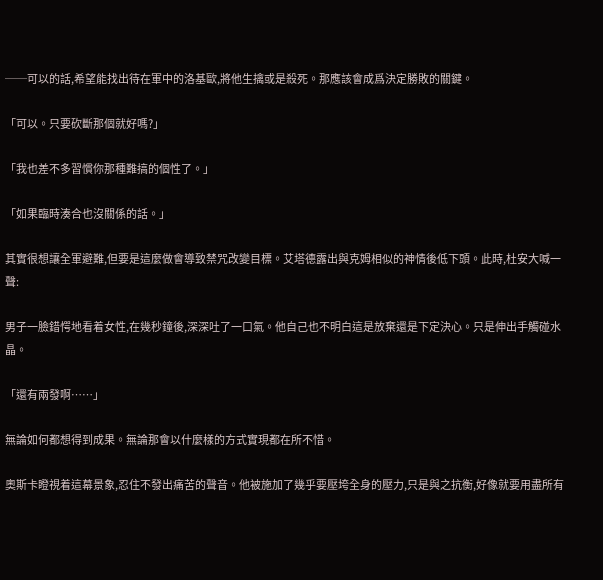──可以的話,希望能找出待在軍中的洛基歐,將他生擒或是殺死。那應該會成爲決定勝敗的關鍵。

「可以。只要砍斷那個就好嗎?」

「我也差不多習慣你那種難搞的個性了。」

「如果臨時湊合也沒關係的話。」

其實很想讓全軍避難,但要是這麼做會導致禁咒改變目標。艾塔德露出與克姆相似的神情後低下頭。此時,杜安大喊一聲:

男子一臉錯愕地看着女性,在幾秒鐘後,深深吐了一口氣。他自己也不明白這是放棄還是下定決心。只是伸出手觸碰水晶。

「還有兩發啊……」

無論如何都想得到成果。無論那會以什麼樣的方式實現都在所不惜。

奧斯卡瞪視着這幕景象,忍住不發出痛苦的聲音。他被施加了幾乎要壓垮全身的壓力,只是與之抗衡,好像就要用盡所有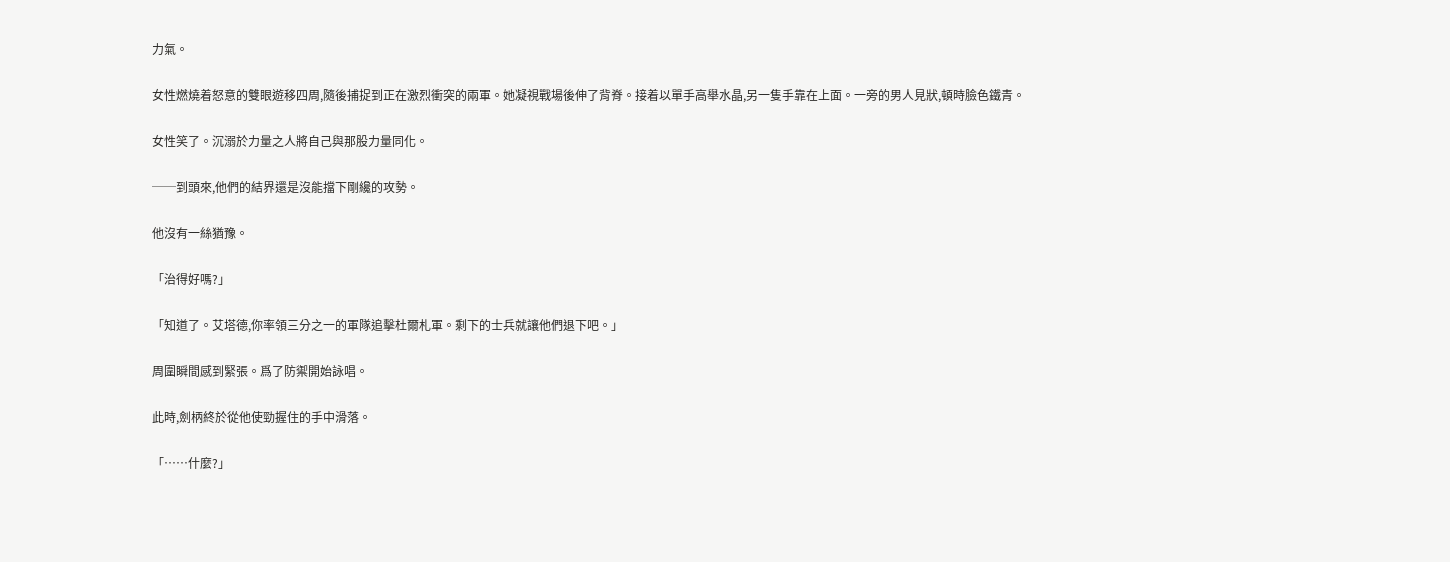力氣。

女性燃燒着怒意的雙眼遊移四周,隨後捕捉到正在激烈衝突的兩軍。她凝視戰場後伸了背脊。接着以單手高舉水晶,另一隻手靠在上面。一旁的男人見狀,頓時臉色鐵青。

女性笑了。沉溺於力量之人將自己與那股力量同化。

──到頭來,他們的結界還是沒能擋下剛纔的攻勢。

他沒有一絲猶豫。

「治得好嗎?」

「知道了。艾塔德,你率領三分之一的軍隊追擊杜爾札軍。剩下的士兵就讓他們退下吧。」

周圍瞬間感到緊張。爲了防禦開始詠唱。

此時,劍柄終於從他使勁握住的手中滑落。

「……什麼?」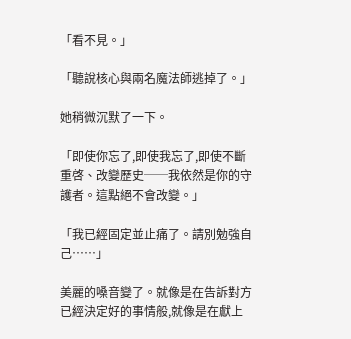「看不見。」

「聽說核心與兩名魔法師逃掉了。」

她稍微沉默了一下。

「即使你忘了,即使我忘了,即使不斷重啓、改變歷史──我依然是你的守護者。這點絕不會改變。」

「我已經固定並止痛了。請別勉強自己……」

美麗的嗓音變了。就像是在告訴對方已經決定好的事情般,就像是在獻上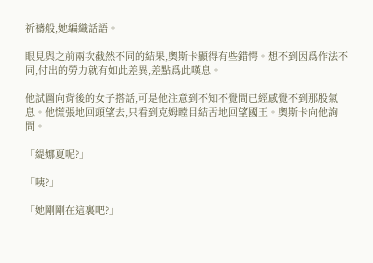祈禱般,她編織話語。

眼見與之前兩次截然不同的結果,奧斯卡顯得有些錯愕。想不到因爲作法不同,付出的勞力就有如此差異,差點爲此嘆息。

他試圖向背後的女子搭話,可是他注意到不知不覺間已經感覺不到那股氣息。他慌張地回頭望去,只看到克姆瞠目結舌地回望國王。奧斯卡向他詢問。

「緹娜夏呢?」

「咦?」

「她剛剛在這裏吧?」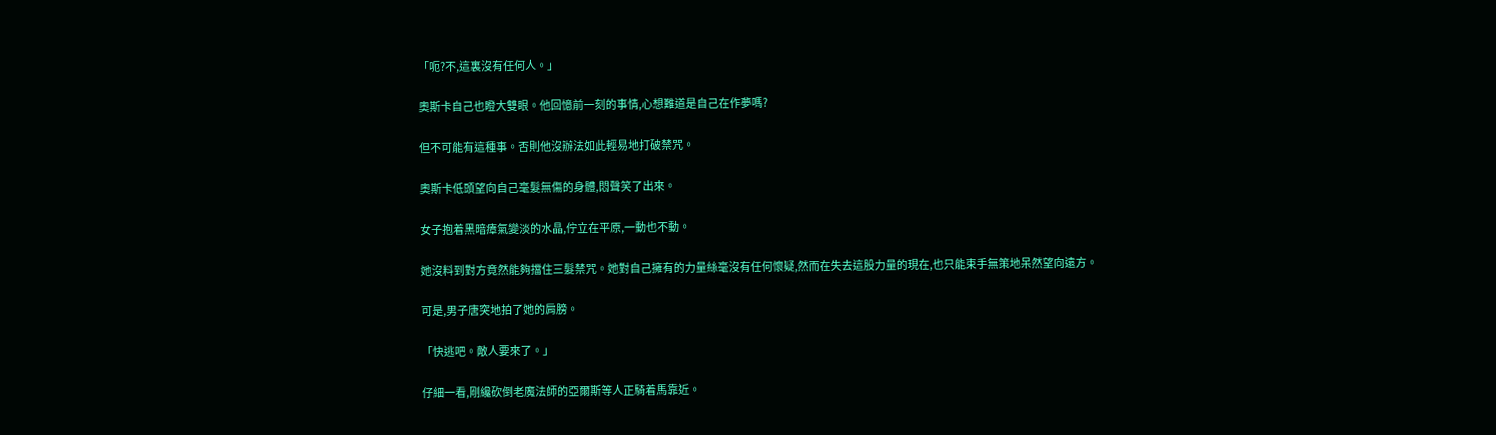「呃?不,這裏沒有任何人。」

奧斯卡自己也瞪大雙眼。他回憶前一刻的事情,心想難道是自己在作夢嗎?

但不可能有這種事。否則他沒辦法如此輕易地打破禁咒。

奧斯卡低頭望向自己毫髮無傷的身體,悶聲笑了出來。

女子抱着黑暗瘴氣變淡的水晶,佇立在平原,一動也不動。

她沒料到對方竟然能夠擋住三髮禁咒。她對自己擁有的力量絲毫沒有任何懷疑,然而在失去這股力量的現在,也只能束手無策地呆然望向遠方。

可是,男子唐突地拍了她的肩膀。

「快逃吧。敵人要來了。」

仔細一看,剛纔砍倒老魔法師的亞爾斯等人正騎着馬靠近。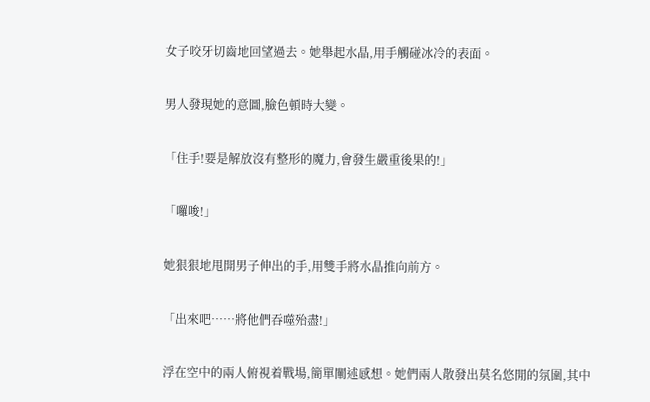女子咬牙切齒地回望過去。她舉起水晶,用手觸碰冰冷的表面。

男人發現她的意圖,臉色頓時大變。

「住手!要是解放沒有整形的魔力,會發生嚴重後果的!」

「囉唆!」

她狠狠地甩開男子伸出的手,用雙手將水晶推向前方。

「出來吧……將他們吞噬殆盡!」

浮在空中的兩人俯視着戰場,簡單闡述感想。她們兩人散發出莫名悠閒的氛圍,其中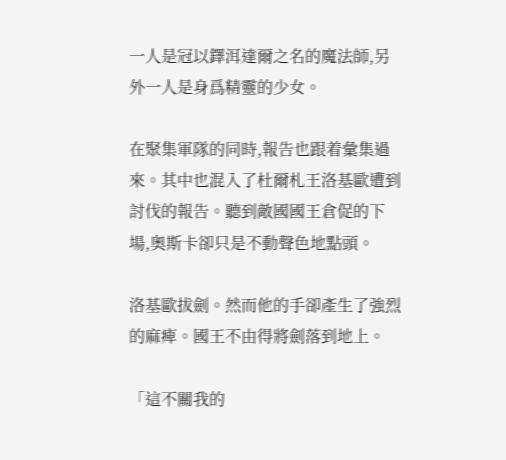一人是冠以鐸洱達爾之名的魔法師,另外一人是身爲精靈的少女。

在聚集軍隊的同時,報告也跟着彙集過來。其中也混入了杜爾札王洛基歐遭到討伐的報告。聽到敵國國王倉促的下場,奧斯卡卻只是不動聲色地點頭。

洛基歐拔劍。然而他的手卻產生了強烈的麻痺。國王不由得將劍落到地上。

「這不關我的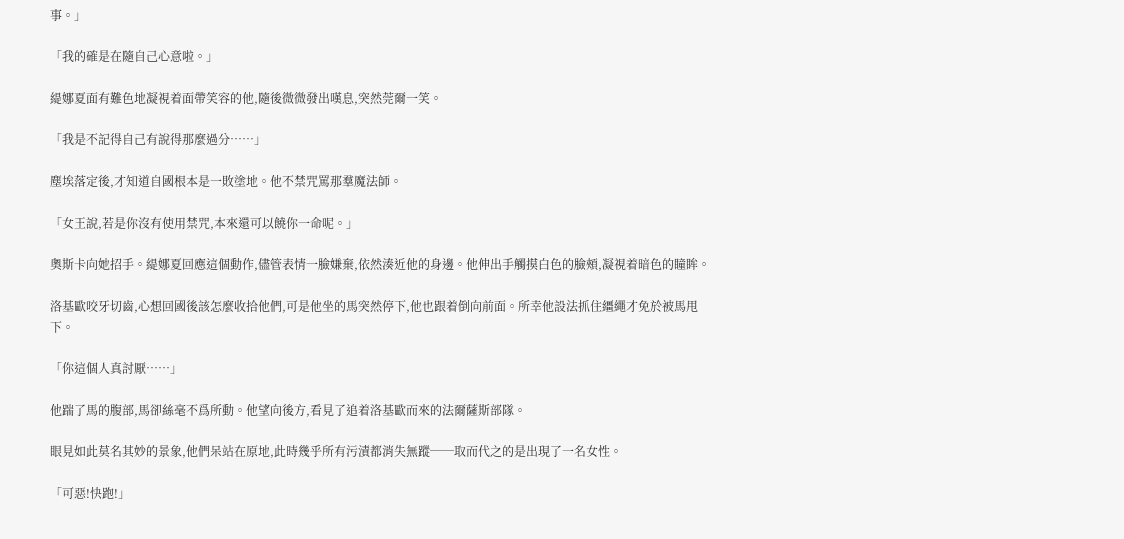事。」

「我的確是在隨自己心意啦。」

緹娜夏面有難色地凝視着面帶笑容的他,隨後微微發出嘆息,突然莞爾一笑。

「我是不記得自己有說得那麼過分……」

塵埃落定後,才知道自國根本是一敗塗地。他不禁咒罵那羣魔法師。

「女王說,若是你沒有使用禁咒,本來還可以饒你一命呢。」

奧斯卡向她招手。緹娜夏回應這個動作,儘管表情一臉嫌棄,依然湊近他的身邊。他伸出手觸摸白色的臉頰,凝視着暗色的瞳眸。

洛基歐咬牙切齒,心想回國後該怎麼收拾他們,可是他坐的馬突然停下,他也跟着倒向前面。所幸他設法抓住繮繩才免於被馬甩下。

「你這個人真討厭……」

他踹了馬的腹部,馬卻絲毫不爲所動。他望向後方,看見了追着洛基歐而來的法爾薩斯部隊。

眼見如此莫名其妙的景象,他們呆站在原地,此時幾乎所有污漬都消失無蹤──取而代之的是出現了一名女性。

「可惡!快跑!」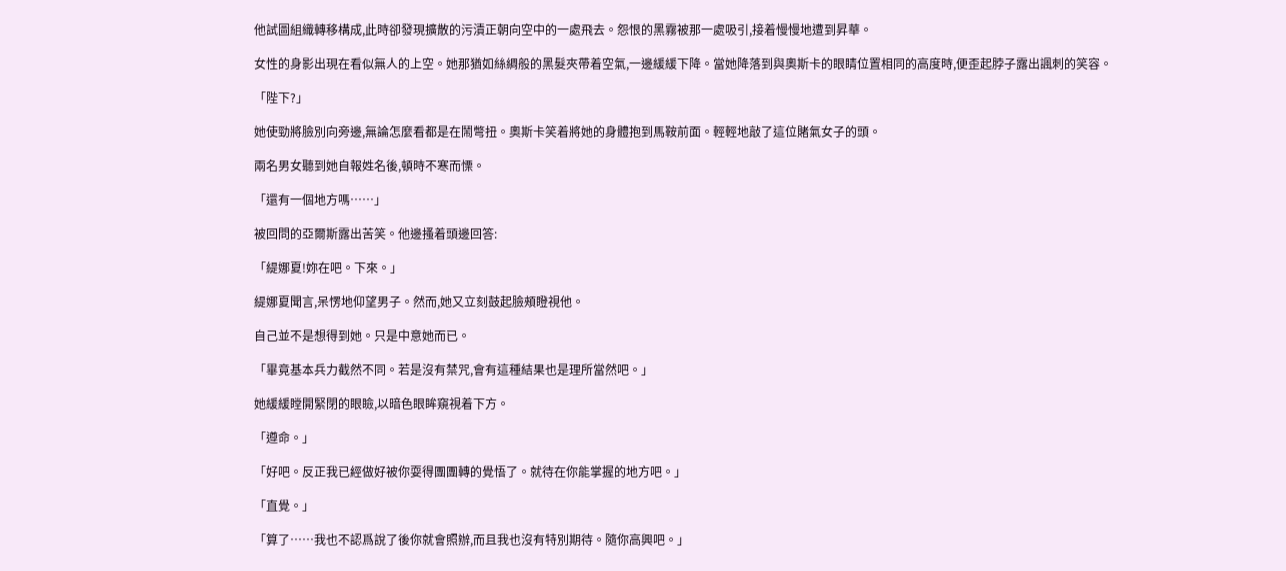他試圖組織轉移構成,此時卻發現擴散的污漬正朝向空中的一處飛去。怨恨的黑霧被那一處吸引,接着慢慢地遭到昇華。

女性的身影出現在看似無人的上空。她那猶如絲綢般的黑髮夾帶着空氣,一邊緩緩下降。當她降落到與奧斯卡的眼睛位置相同的高度時,便歪起脖子露出諷刺的笑容。

「陛下?」

她使勁將臉別向旁邊,無論怎麼看都是在鬧彆扭。奧斯卡笑着將她的身體抱到馬鞍前面。輕輕地敲了這位賭氣女子的頭。

兩名男女聽到她自報姓名後,頓時不寒而慄。

「還有一個地方嗎……」

被回問的亞爾斯露出苦笑。他邊搔着頭邊回答:

「緹娜夏!妳在吧。下來。」

緹娜夏聞言,呆愣地仰望男子。然而,她又立刻鼓起臉頰瞪視他。

自己並不是想得到她。只是中意她而已。

「畢竟基本兵力截然不同。若是沒有禁咒,會有這種結果也是理所當然吧。」

她緩緩瞠開緊閉的眼瞼,以暗色眼眸窺視着下方。

「遵命。」

「好吧。反正我已經做好被你耍得團團轉的覺悟了。就待在你能掌握的地方吧。」

「直覺。」

「算了……我也不認爲說了後你就會照辦,而且我也沒有特別期待。隨你高興吧。」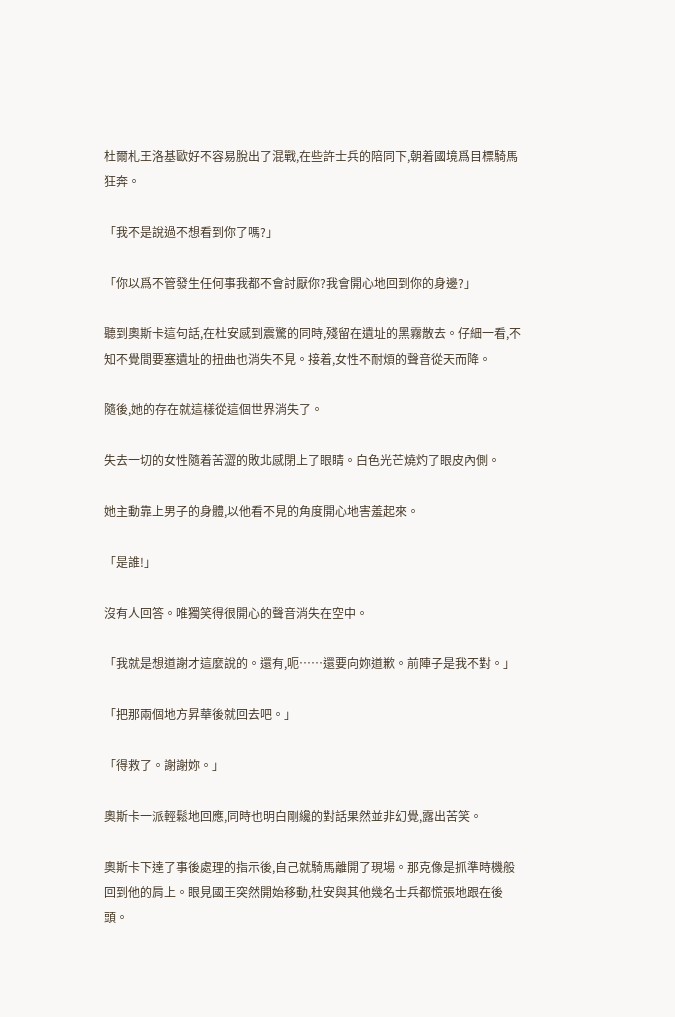杜爾札王洛基歐好不容易脫出了混戰,在些許士兵的陪同下,朝着國境爲目標騎馬狂奔。

「我不是說過不想看到你了嗎?」

「你以爲不管發生任何事我都不會討厭你?我會開心地回到你的身邊?」

聽到奧斯卡這句話,在杜安感到震驚的同時,殘留在遺址的黑霧散去。仔細一看,不知不覺間要塞遺址的扭曲也消失不見。接着,女性不耐煩的聲音從天而降。

隨後,她的存在就這樣從這個世界消失了。

失去一切的女性隨着苦澀的敗北感閉上了眼睛。白色光芒燒灼了眼皮內側。

她主動靠上男子的身體,以他看不見的角度開心地害羞起來。

「是誰!」

沒有人回答。唯獨笑得很開心的聲音消失在空中。

「我就是想道謝才這麼說的。還有,呃……還要向妳道歉。前陣子是我不對。」

「把那兩個地方昇華後就回去吧。」

「得救了。謝謝妳。」

奧斯卡一派輕鬆地回應,同時也明白剛纔的對話果然並非幻覺,露出苦笑。

奧斯卡下達了事後處理的指示後,自己就騎馬離開了現場。那克像是抓準時機般回到他的肩上。眼見國王突然開始移動,杜安與其他幾名士兵都慌張地跟在後頭。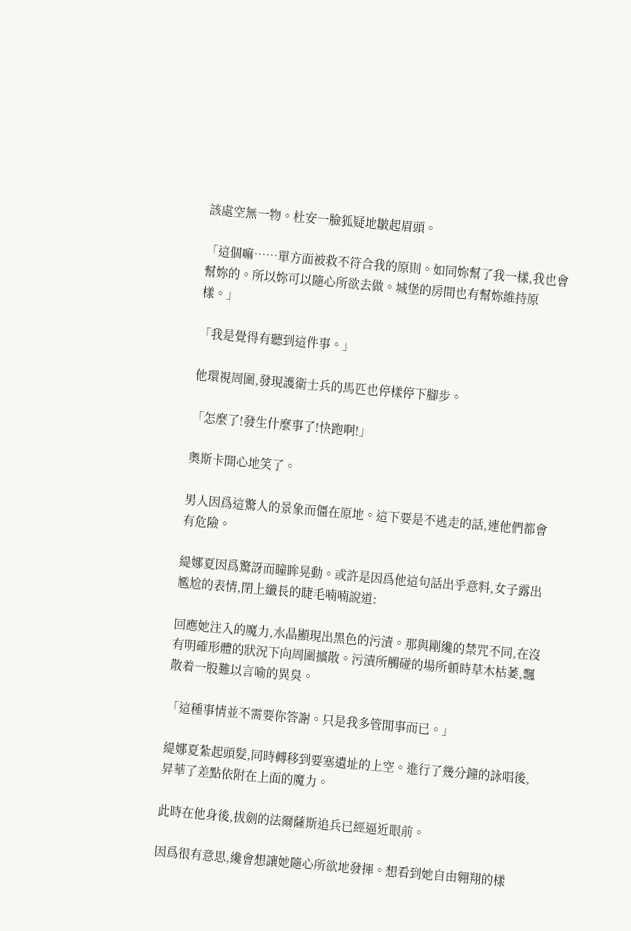該處空無一物。杜安一臉狐疑地皺起眉頭。

「這個嘛……單方面被救不符合我的原則。如同妳幫了我一樣,我也會幫妳的。所以妳可以隨心所欲去做。城堡的房間也有幫妳維持原樣。」

「我是覺得有聽到這件事。」

他環視周圍,發現護衛士兵的馬匹也停樣停下腳步。

「怎麼了!發生什麼事了!快跑啊!」

奧斯卡開心地笑了。

男人因爲這驚人的景象而僵在原地。這下要是不逃走的話,連他們都會有危險。

緹娜夏因爲驚訝而瞳眸晃動。或許是因爲他這句話出乎意料,女子露出尷尬的表情,閉上纖長的睫毛喃喃說道:

回應她注入的魔力,水晶顯現出黑色的污漬。那與剛纔的禁咒不同,在沒有明確形體的狀況下向周圍擴散。污漬所觸碰的場所頓時草木枯萎,飄散着一股難以言喻的異臭。

「這種事情並不需要你答謝。只是我多管閒事而已。」

緹娜夏紮起頭髮,同時轉移到要塞遺址的上空。進行了幾分鐘的詠唱後,昇華了差點依附在上面的魔力。

此時在他身後,拔劍的法爾薩斯追兵已經逼近眼前。

因爲很有意思,纔會想讓她隨心所欲地發揮。想看到她自由翱翔的樣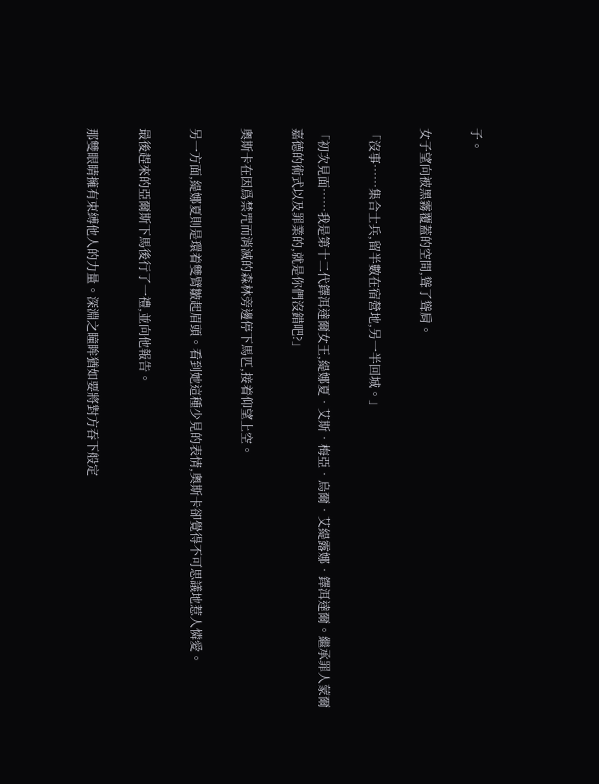子。

女子望向被黑霧覆蓋的空間,聳了聳肩。

「沒事……集合士兵,留半數在宿營地,另一半回城。」

「初次見面……我是第十二代鐸洱達爾女王,緹娜夏•艾斯•梅亞•烏爾•艾緹露娜•鐸洱達爾。繼承罪人蒙爾嘉德的術式以及罪業的,就是你們沒錯吧?」

奧斯卡在因爲禁咒而消滅的森林旁邊停下馬匹,接着仰望上空。

另一方面,緹娜夏則是環着雙臂皺起眉頭。看到她這種少見的表情,奧斯卡卻覺得不可思議地惹人憐愛。

最後趕來的亞爾斯下馬後行了一禮,並向他報告。

那雙眼睛擁有束縛他人的力量。深淵之瞳眸猶如要將對方吞下般定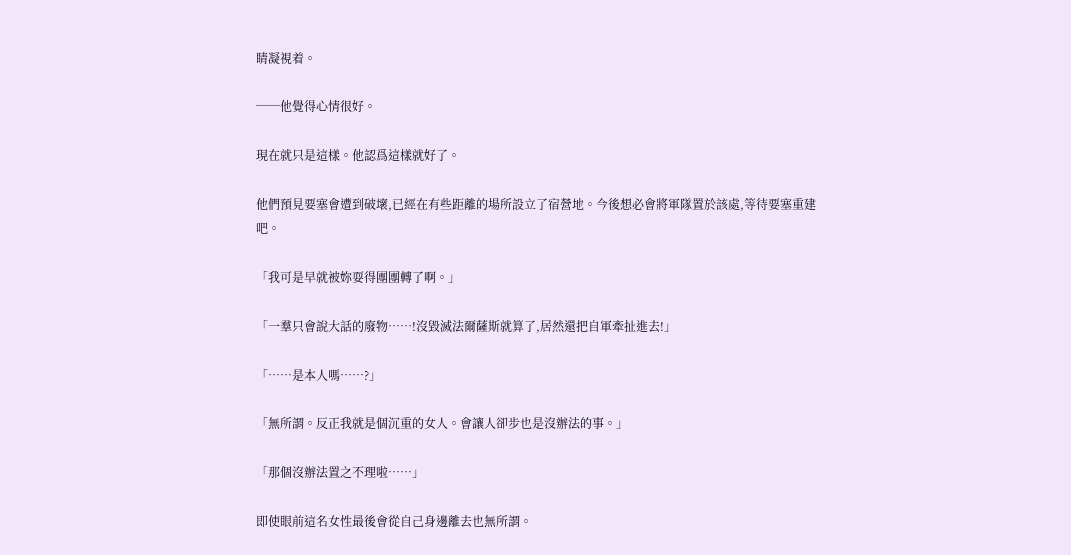睛凝視着。

──他覺得心情很好。

現在就只是這樣。他認爲這樣就好了。

他們預見要塞會遭到破壞,已經在有些距離的場所設立了宿營地。今後想必會將軍隊置於該處,等待要塞重建吧。

「我可是早就被妳耍得團團轉了啊。」

「一羣只會說大話的廢物……!沒毀滅法爾薩斯就算了,居然還把自軍牽扯進去!」

「……是本人嗎……?」

「無所謂。反正我就是個沉重的女人。會讓人卻步也是沒辦法的事。」

「那個沒辦法置之不理啦……」

即使眼前這名女性最後會從自己身邊離去也無所謂。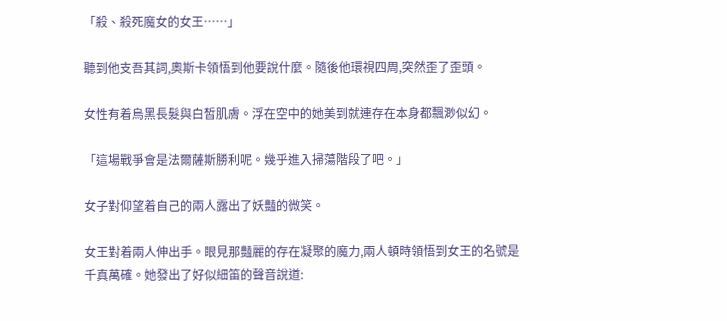「殺、殺死魔女的女王……」

聽到他支吾其詞,奧斯卡領悟到他要說什麼。隨後他環視四周,突然歪了歪頭。

女性有着烏黑長髮與白皙肌膚。浮在空中的她美到就連存在本身都飄渺似幻。

「這場戰爭會是法爾薩斯勝利呢。幾乎進入掃蕩階段了吧。」

女子對仰望着自己的兩人露出了妖豔的微笑。

女王對着兩人伸出手。眼見那豔麗的存在凝聚的魔力,兩人頓時領悟到女王的名號是千真萬確。她發出了好似細笛的聲音說道: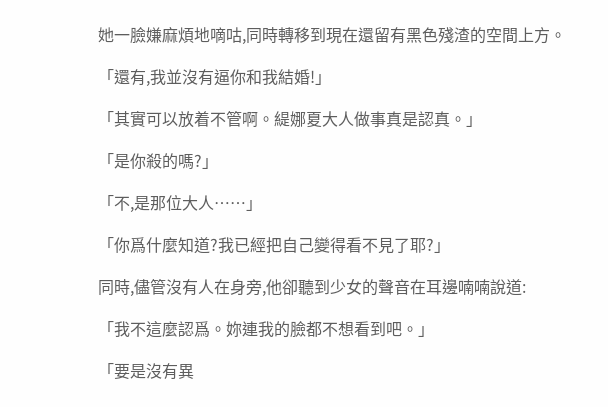她一臉嫌麻煩地嘀咕,同時轉移到現在還留有黑色殘渣的空間上方。

「還有,我並沒有逼你和我結婚!」

「其實可以放着不管啊。緹娜夏大人做事真是認真。」

「是你殺的嗎?」

「不,是那位大人……」

「你爲什麼知道?我已經把自己變得看不見了耶?」

同時,儘管沒有人在身旁,他卻聽到少女的聲音在耳邊喃喃說道:

「我不這麼認爲。妳連我的臉都不想看到吧。」

「要是沒有異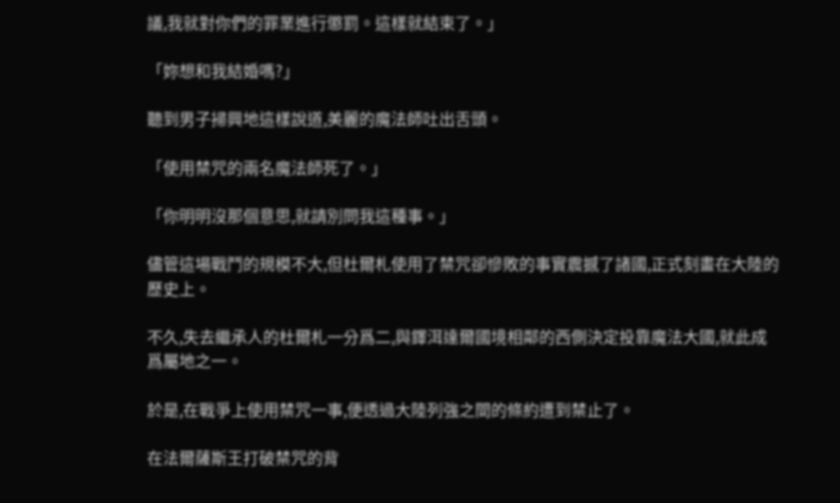議,我就對你們的罪業進行懲罰。這樣就結束了。」

「妳想和我結婚嗎?」

聽到男子掃興地這樣說道,美麗的魔法師吐出舌頭。

「使用禁咒的兩名魔法師死了。」

「你明明沒那個意思,就請別問我這種事。」

儘管這場戰鬥的規模不大,但杜爾札使用了禁咒卻慘敗的事實震撼了諸國,正式刻畫在大陸的歷史上。

不久,失去繼承人的杜爾札一分爲二,與鐸洱達爾國境相鄰的西側決定投靠魔法大國,就此成爲屬地之一。

於是,在戰爭上使用禁咒一事,便透過大陸列強之間的條約遭到禁止了。

在法爾薩斯王打破禁咒的背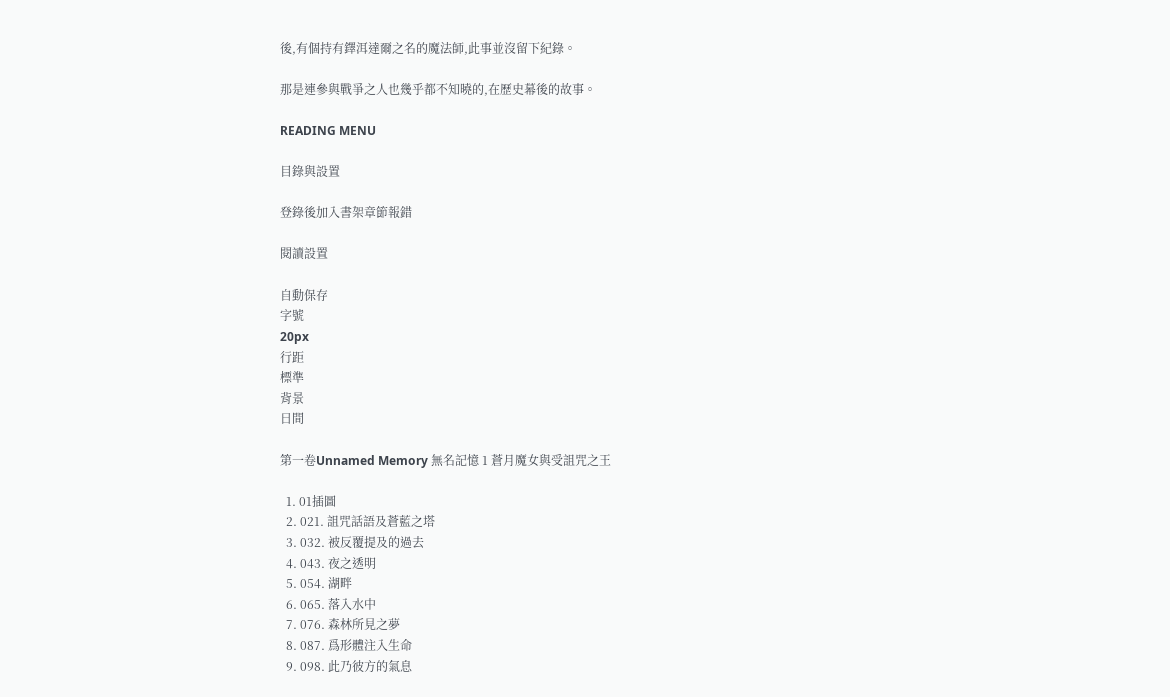後,有個持有鐸洱達爾之名的魔法師,此事並沒留下紀錄。

那是連參與戰爭之人也幾乎都不知曉的,在歷史幕後的故事。

READING MENU

目錄與設置

登錄後加入書架章節報錯

閱讀設置

自動保存
字號
20px
行距
標準
背景
日間

第一卷Unnamed Memory 無名記憶 1 蒼月魔女與受詛咒之王

  1. 01插圖
  2. 021. 詛咒話語及蒼藍之塔
  3. 032. 被反覆提及的過去
  4. 043. 夜之透明
  5. 054. 湖畔
  6. 065. 落入水中
  7. 076. 森林所見之夢
  8. 087. 爲形體注入生命
  9. 098. 此乃彼方的氣息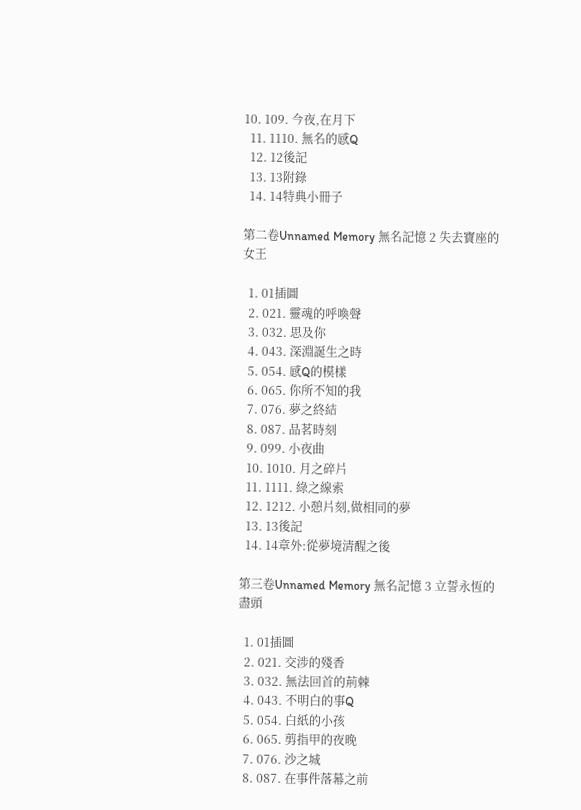10. 109. 今夜,在月下
  11. 1110. 無名的感Q
  12. 12後記
  13. 13附錄
  14. 14特典小冊子

第二卷Unnamed Memory 無名記憶 2 失去寶座的女王

  1. 01插圖
  2. 021. 靈魂的呼喚聲
  3. 032. 思及你
  4. 043. 深淵誕生之時
  5. 054. 感Q的模樣
  6. 065. 你所不知的我
  7. 076. 夢之終結
  8. 087. 品茗時刻
  9. 099. 小夜曲
  10. 1010. 月之碎片
  11. 1111. 綠之線索
  12. 1212. 小憩片刻,做相同的夢
  13. 13後記
  14. 14章外:從夢境清醒之後

第三卷Unnamed Memory 無名記憶 3 立誓永恆的盡頭

  1. 01插圖
  2. 021. 交涉的殘香
  3. 032. 無法回首的荊棘
  4. 043. 不明白的事Q
  5. 054. 白紙的小孩
  6. 065. 剪指甲的夜晚
  7. 076. 沙之城
  8. 087. 在事件落幕之前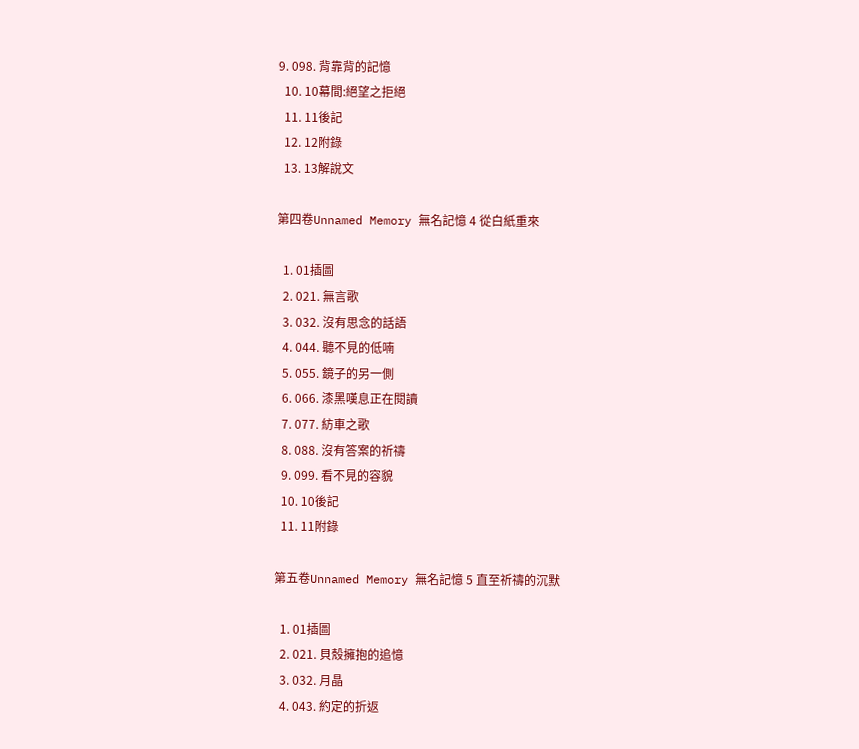9. 098. 背靠背的記憶
  10. 10幕間:絕望之拒絕
  11. 11後記
  12. 12附錄
  13. 13解說文

第四卷Unnamed Memory 無名記憶 4 從白紙重來

  1. 01插圖
  2. 021. 無言歌
  3. 032. 沒有思念的話語
  4. 044. 聽不見的低喃
  5. 055. 鏡子的另一側
  6. 066. 漆黑嘆息正在閱讀
  7. 077. 紡車之歌
  8. 088. 沒有答案的祈禱
  9. 099. 看不見的容貌
  10. 10後記
  11. 11附錄

第五卷Unnamed Memory 無名記憶 5 直至祈禱的沉默

  1. 01插圖
  2. 021. 貝殼擁抱的追憶
  3. 032. 月晶
  4. 043. 約定的折返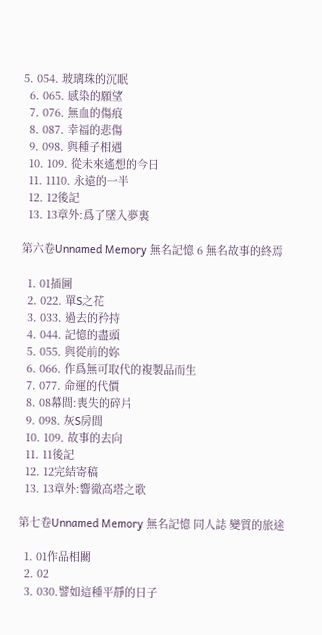5. 054. 玻璃珠的沉眠
  6. 065. 感染的願望
  7. 076. 無血的傷痕
  8. 087. 幸福的悲傷
  9. 098. 與種子相遇
  10. 109. 從未來遙想的今日
  11. 1110. 永遠的一半
  12. 12後記
  13. 13章外:爲了墜入夢裏

第六卷Unnamed Memory 無名記憶 6 無名故事的終焉

  1. 01插圖
  2. 022. 單S之花
  3. 033. 過去的矜持
  4. 044. 記憶的盡頭
  5. 055. 與從前的妳
  6. 066. 作爲無可取代的複製品而生
  7. 077. 命運的代價
  8. 08幕間:喪失的碎片
  9. 098. 灰S房間
  10. 109. 故事的去向
  11. 11後記
  12. 12完結寄稿
  13. 13章外:響徹高塔之歌

第七卷Unnamed Memory 無名記憶 同人誌 變質的旅途

  1. 01作品相關
  2. 02
  3. 030.譬如這種平靜的日子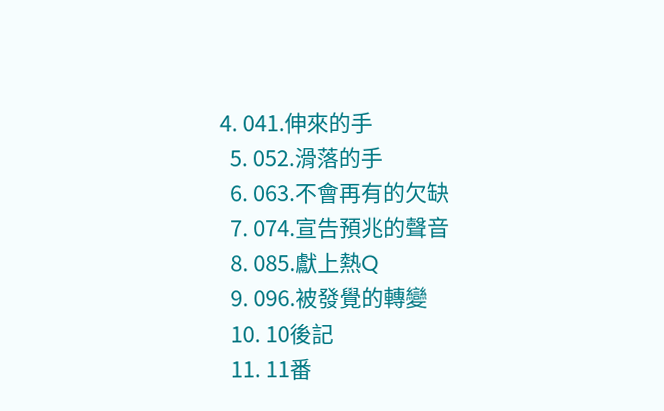4. 041.伸來的手
  5. 052.滑落的手
  6. 063.不會再有的欠缺
  7. 074.宣告預兆的聲音
  8. 085.獻上熱Q
  9. 096.被發覺的轉變
  10. 10後記
  11. 11番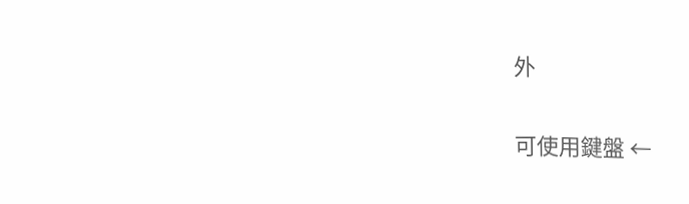外

可使用鍵盤 ←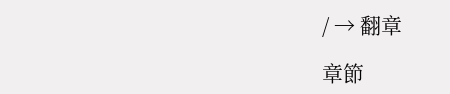/ → 翻章

章節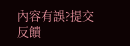內容有誤?提交反饋